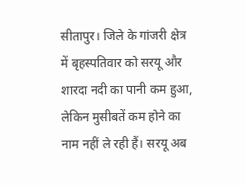सीतापुर। जिले के गांजरी क्षेत्र में बृहस्पतिवार को सरयू और शारदा नदी का पानी कम हुआ, लेकिन मुसीबतें कम होने का नाम नहीं ले रही हैं। सरयू अब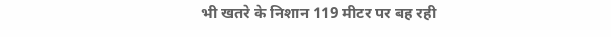भी खतरे के निशान 119 मीटर पर बह रही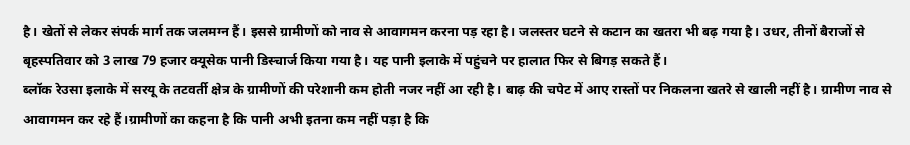है। खेतों से लेकर संपर्क मार्ग तक जलमग्न हैं। इससे ग्रामीणों को नाव से आवागमन करना पड़ रहा है। जलस्तर घटने से कटान का खतरा भी बढ़ गया है। उधर, तीनों बैराजों से बृहस्पतिवार को 3 लाख 79 हजार क्यूसेक पानी डिस्चार्ज किया गया है। यह पानी इलाके में पहुंचने पर हालात फिर से बिगड़ सकते हैं।
ब्लॉक रेउसा इलाके में सरयू के तटवर्ती क्षेत्र के ग्रामीणों की परेशानी कम होती नजर नहीं आ रही है। बाढ़ की चपेट में आए रास्तों पर निकलना खतरे से खाली नहीं है। ग्रामीण नाव से आवागमन कर रहे हैं।ग्रामीणों का कहना है कि पानी अभी इतना कम नहीं पड़ा है कि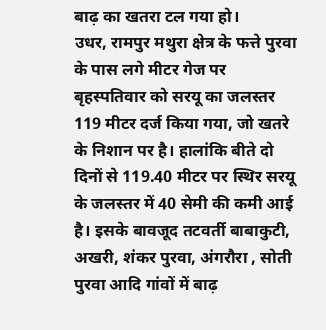बाढ़ का खतरा टल गया हो।
उधर, रामपुर मथुरा क्षेत्र के फत्ते पुरवा के पास लगे मीटर गेज पर बृहस्पतिवार को सरयू का जलस्तर 119 मीटर दर्ज किया गया, जो खतरे के निशान पर है। हालांकि बीते दो दिनों से 119.40 मीटर पर स्थिर सरयू के जलस्तर में 40 सेमी की कमी आई है। इसके बावजूद तटवर्ती बाबाकुटी, अखरी, शंकर पुरवा, अंगरौरा , सोती पुरवा आदि गांवों में बाढ़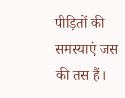पीड़ितों की समस्याएं जस की तस हैं।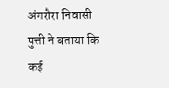अंगरौरा निवासी पुत्ती ने बताया कि कई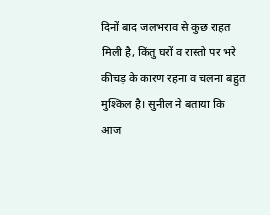दिनों बाद जलभराव से कुछ राहत मिली है, किंतु घरों व रास्तो पर भरे कीचड़ के कारण रहना व चलना बहुत मुश्किल है। सुनील ने बताया कि आज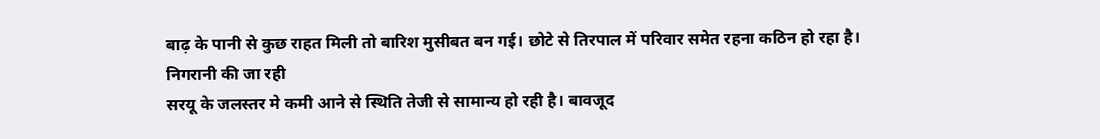बाढ़ के पानी से कुछ राहत मिली तो बारिश मुसीबत बन गई। छोटे से तिरपाल में परिवार समेत रहना कठिन हो रहा है।
निगरानी की जा रही
सरयू के जलस्तर मे कमी आने से स्थिति तेजी से सामान्य हो रही है। बावजूद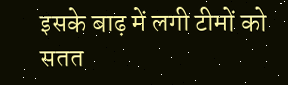इसके बाढ़ में लगी टीमों को सतत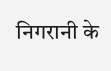निगरानी के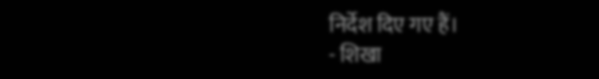निर्देश दिए गए हैं।
- शिखा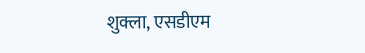शुक्ला, एसडीएम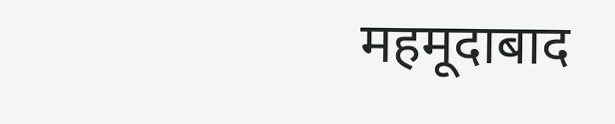महमूदाबाद